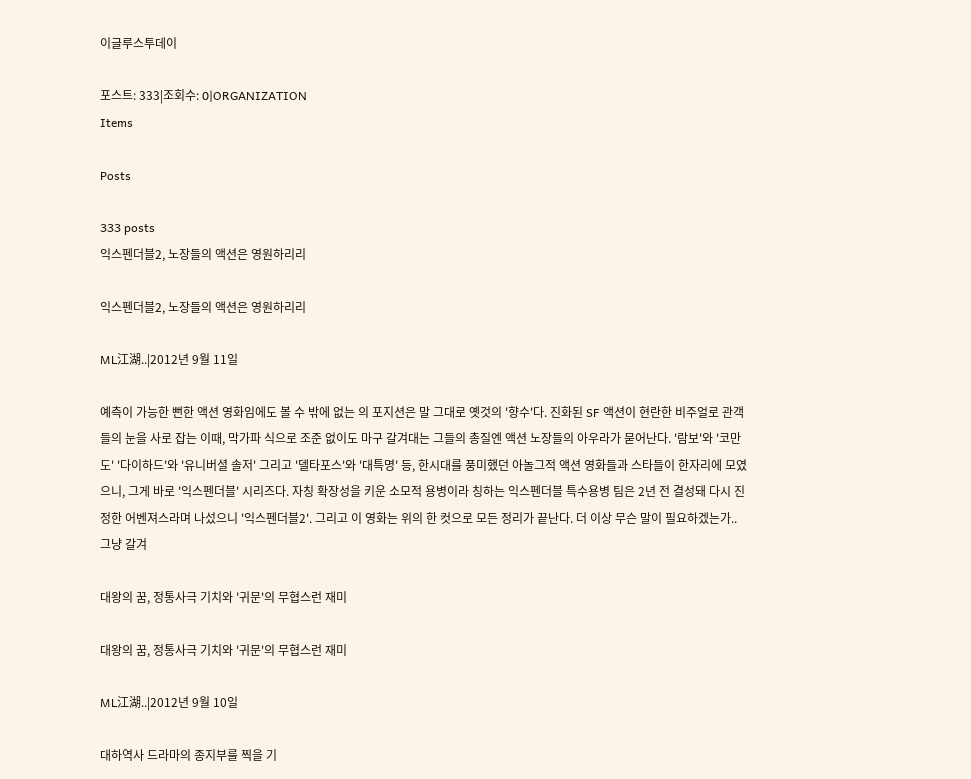이글루스투데이

포스트: 333|조회수: 0|ORGANIZATION
Items

Posts

333 posts
익스펜더블2, 노장들의 액션은 영원하리리

익스펜더블2, 노장들의 액션은 영원하리리

ML江湖..|2012년 9월 11일

예측이 가능한 뻔한 액션 영화임에도 볼 수 밖에 없는 의 포지션은 말 그대로 옛것의 '향수'다. 진화된 SF 액션이 현란한 비주얼로 관객들의 눈을 사로 잡는 이때, 막가파 식으로 조준 없이도 마구 갈겨대는 그들의 총질엔 액션 노장들의 아우라가 묻어난다. '람보'와 '코만도' '다이하드'와 '유니버셜 솔저' 그리고 '델타포스'와 '대특명' 등, 한시대를 풍미했던 아놀그적 액션 영화들과 스타들이 한자리에 모였으니, 그게 바로 '익스펜더블' 시리즈다. 자칭 확장성을 키운 소모적 용병이라 칭하는 익스펜더블 특수용병 팀은 2년 전 결성돼 다시 진정한 어벤져스라며 나섰으니 '익스펜더블2'. 그리고 이 영화는 위의 한 컷으로 모든 정리가 끝난다. 더 이상 무슨 말이 필요하겠는가.. 그냥 갈겨

대왕의 꿈, 정통사극 기치와 '귀문'의 무협스런 재미

대왕의 꿈, 정통사극 기치와 '귀문'의 무협스런 재미

ML江湖..|2012년 9월 10일

대하역사 드라마의 종지부를 찍을 기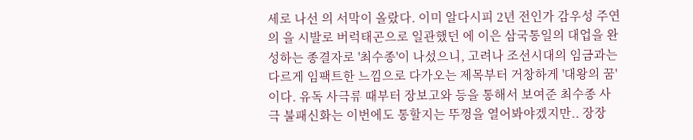세로 나선 의 서막이 올랐다. 이미 알다시피 2년 전인가 감우성 주연의 을 시발로 버럭태곤으로 일관했던 에 이은 삼국통일의 대업을 완성하는 종결자로 '최수종'이 나섰으니, 고려나 조선시대의 임금과는 다르게 임팩트한 느낌으로 다가오는 제목부터 거창하게 '대왕의 꿈'이다. 유독 사극류 때부터 장보고와 등을 통해서 보여준 최수종 사극 불패신화는 이번에도 통할지는 뚜껑을 열어봐야겠지만.. 장장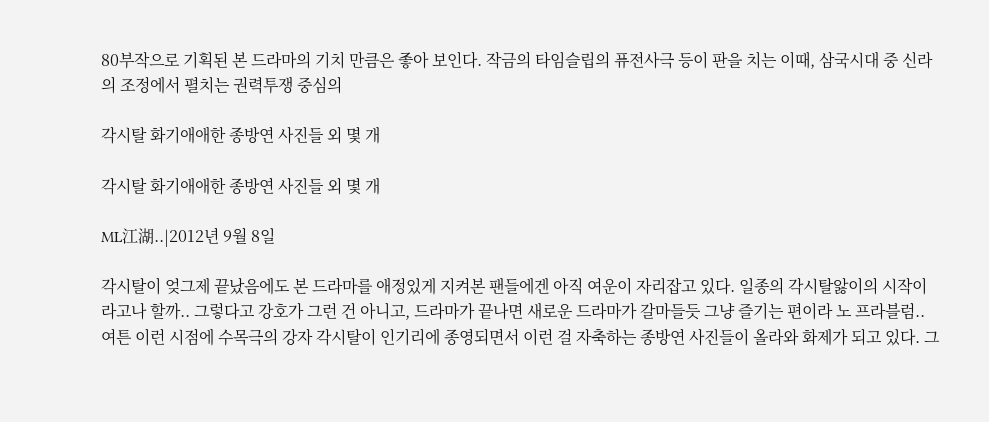80부작으로 기획된 본 드라마의 기치 만큼은 좋아 보인다. 작금의 타임슬립의 퓨전사극 등이 판을 치는 이때, 삼국시대 중 신라의 조정에서 펼치는 권력투쟁 중심의

각시탈 화기애애한 종방연 사진들 외 몇 개

각시탈 화기애애한 종방연 사진들 외 몇 개

ML江湖..|2012년 9월 8일

각시탈이 엊그제 끝났음에도 본 드라마를 애정있게 지켜본 팬들에겐 아직 여운이 자리잡고 있다. 일종의 각시탈앓이의 시작이라고나 할까.. 그렇다고 강호가 그런 건 아니고, 드라마가 끝나면 새로운 드라마가 갈마들듯 그냥 즐기는 편이라 노 프라블럼.. 여튼 이런 시점에 수목극의 강자 각시탈이 인기리에 종영되면서 이런 걸 자축하는 종방연 사진들이 올라와 화제가 되고 있다. 그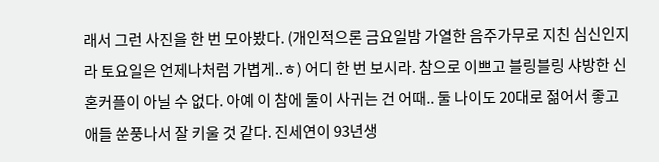래서 그런 사진을 한 번 모아봤다. (개인적으론 금요일밤 가열한 음주가무로 지친 심신인지라 토요일은 언제나처럼 가볍게..ㅎ) 어디 한 번 보시라. 참으로 이쁘고 블링블링 샤방한 신혼커플이 아닐 수 없다. 아예 이 참에 둘이 사귀는 건 어때.. 둘 나이도 20대로 젊어서 좋고 애들 쑨풍나서 잘 키울 것 같다. 진세연이 93년생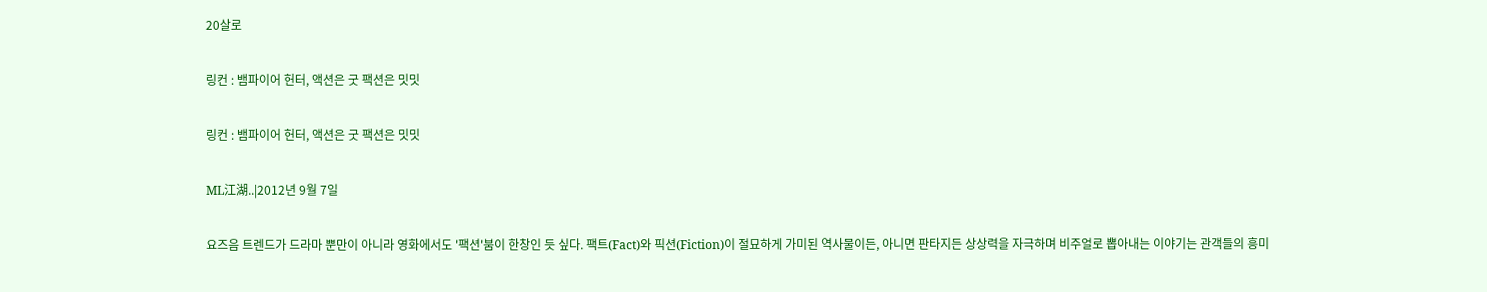20살로

링컨 : 뱀파이어 헌터, 액션은 굿 팩션은 밋밋

링컨 : 뱀파이어 헌터, 액션은 굿 팩션은 밋밋

ML江湖..|2012년 9월 7일

요즈음 트렌드가 드라마 뿐만이 아니라 영화에서도 '팩션'붐이 한창인 듯 싶다. 팩트(Fact)와 픽션(Fiction)이 절묘하게 가미된 역사물이든, 아니면 판타지든 상상력을 자극하며 비주얼로 뽑아내는 이야기는 관객들의 흥미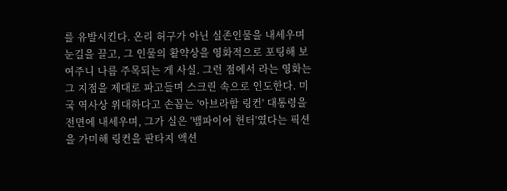를 유발시킨다. 온리 허구가 아닌 실존인물을 내세우며 눈길을 끌고, 그 인물의 활약상을 영화적으로 포팅해 보여주니 나름 주목되는 게 사실. 그런 점에서 라는 영화는 그 지점을 제대로 파고들며 스크린 속으로 인도한다. 미국 역사상 위대하다고 손꼽는 '아브라함 링컨' 대통령을 전면에 내세우며, 그가 실은 '뱀파이어 헌터'였다는 픽션을 가미해 링컨을 판타지 액션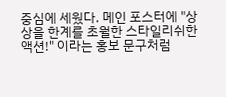중심에 세웠다. 메인 포스터에 "상상을 한계를 초월한 스타일리쉬한 액션!" 이라는 홍보 문구처럼